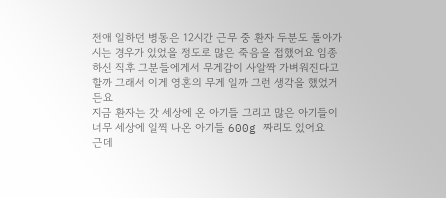전애 일하던 병동은 12시간 근무 중 환자 두분도 돌아가시는 경우가 있었을 정도로 많은 죽음을 접했어요 임종하신 직후 그분들에게서 무게감이 사알짝 가벼워진다고 할까 그래서 이게 영혼의 무게 일까 그런 생각을 했었거든요
지금 환자는 갓 세상에 온 아기들 그리고 많은 아기들이 너무 세상에 일찍 나온 아기들 600g 짜리도 있어요
근데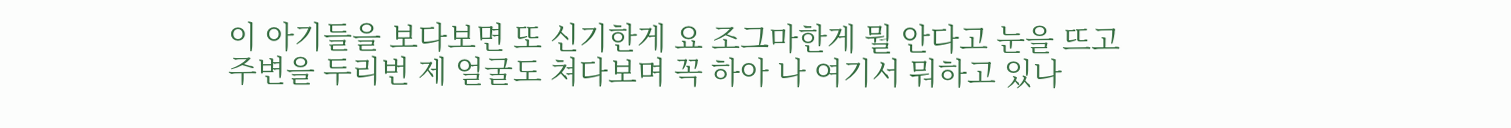이 아기들을 보다보면 또 신기한게 요 조그마한게 뭘 안다고 눈을 뜨고 주변을 두리번 제 얼굴도 쳐다보며 꼭 하아 나 여기서 뭐하고 있나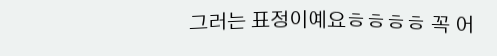그러는 표정이예요ㅎㅎㅎㅎ 꼭 어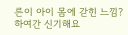른이 아이 몸에 갇힌 느낌?
하여간 신기해요